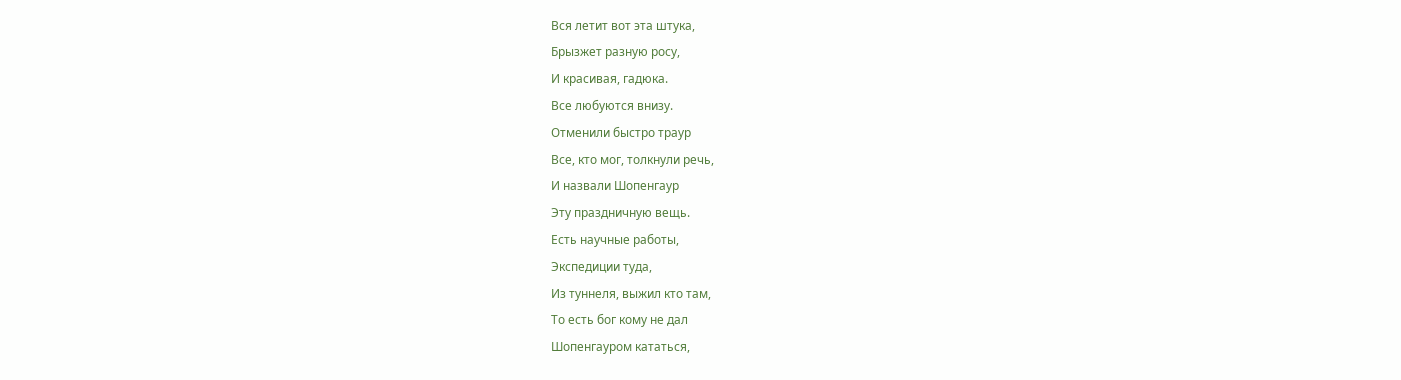Вся летит вот эта штука,
Брызжет разную росу,
И красивая, гадюка.
Все любуются внизу.
Отменили быстро траур
Все, кто мог, толкнули речь,
И назвали Шопенгаур
Эту праздничную вещь.
Есть научные работы,
Экспедиции туда,
Из туннеля, выжил кто там,
То есть бог кому не дал
Шопенгауром кататься,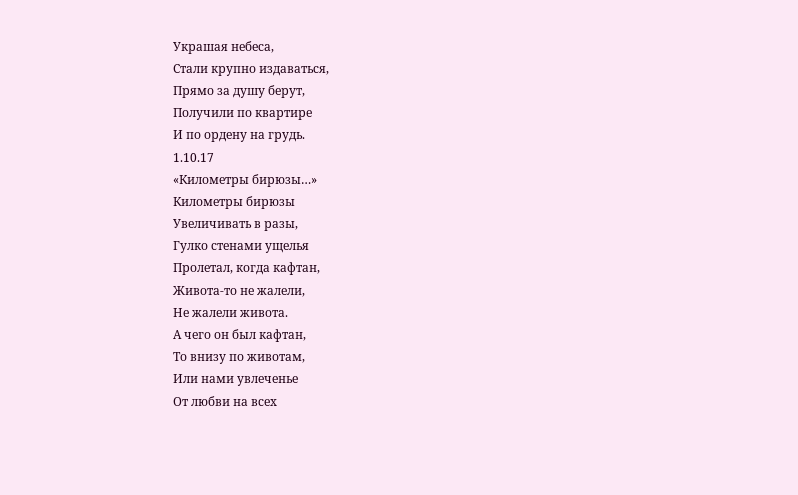Украшая небеса,
Стали крупно издаваться,
Прямо за душу берут,
Получили по квартире
И по ордену на грудь.
1.10.17
«Километры бирюзы…»
Километры бирюзы
Увеличивать в разы,
Гулко стенами ущелья
Пролетал, когда кафтан,
Живота-то не жалели,
Не жалели живота.
А чего он был кафтан,
То внизу по животам,
Или нами увлеченье
От любви на всех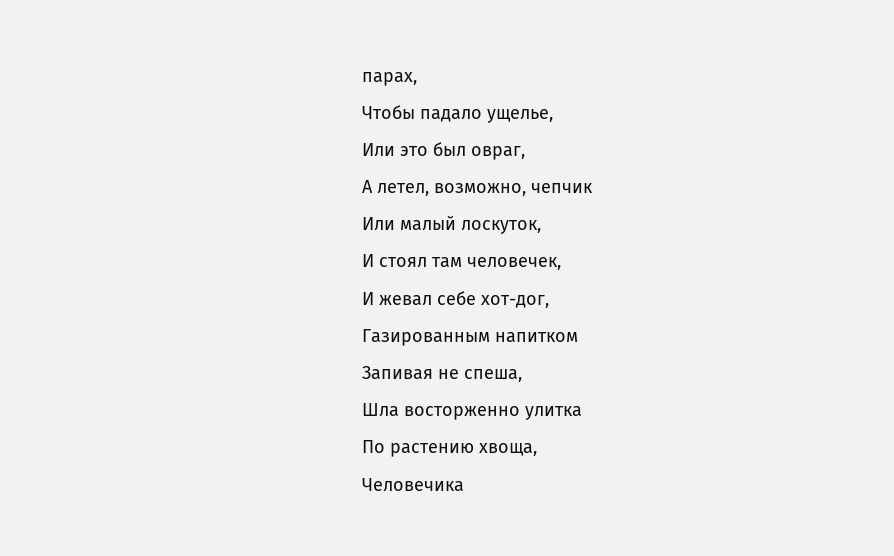парах,
Чтобы падало ущелье,
Или это был овраг,
А летел, возможно, чепчик
Или малый лоскуток,
И стоял там человечек,
И жевал себе хот-дог,
Газированным напитком
Запивая не спеша,
Шла восторженно улитка
По растению хвоща,
Человечика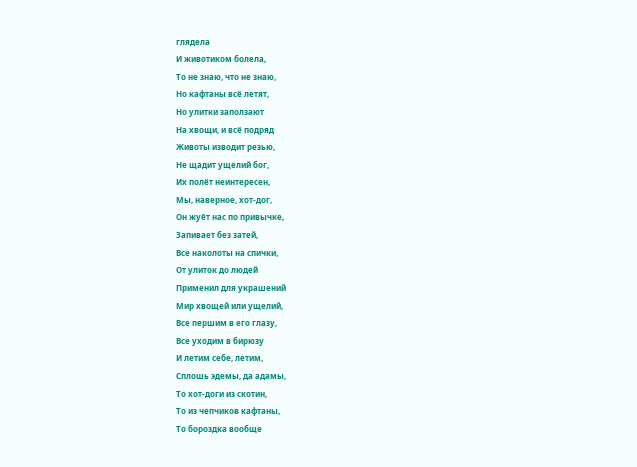глядела
И животиком болела,
То не знаю, что не знаю,
Но кафтаны всё летят,
Но улитки заползают
На хвощи, и всё подряд
Животы изводит резью,
Не щадит ущелий бог,
Их полёт неинтересен,
Мы, наверное, хот-дог,
Он жуёт нас по привычке,
Запивает без затей,
Все наколоты на спички,
От улиток до людей
Применил для украшений
Мир хвощей или ущелий,
Все першим в его глазу,
Все уходим в бирюзу
И летим себе, летим,
Сплошь эдемы, да адамы,
То хот-доги из скотин,
То из чепчиков кафтаны,
То бороздка вообще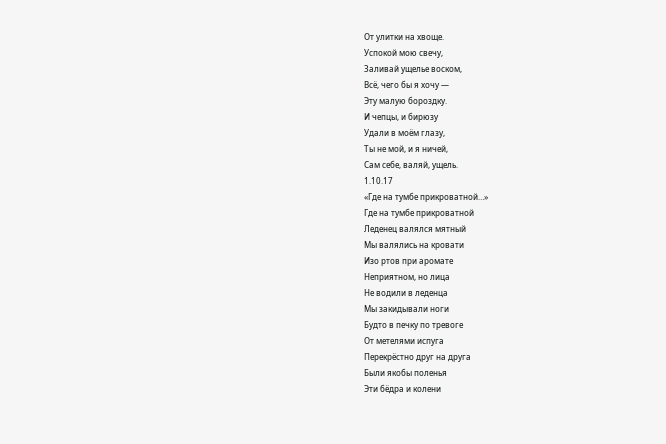От улитки на хвоще.
Успокой мою свечу,
Заливай ущелье воском,
Всё, чего бы я хочу —
Эту малую бороздку.
И чепцы, и бирюзу
Удали в моём глазу,
Ты не мой, и я ничей,
Сам себе, валяй, ущель.
1.10.17
«Где на тумбе прикроватной…»
Где на тумбе прикроватной
Леденец валялся мятный
Мы валялись на кровати
Изо ртов при аромате
Неприятном, но лица
Не водили в леденца
Мы закидывали ноги
Будто в печку по тревоге
От метелями испуга
Перекрёстно друг на друга
Были якобы поленья
Эти бёдра и колени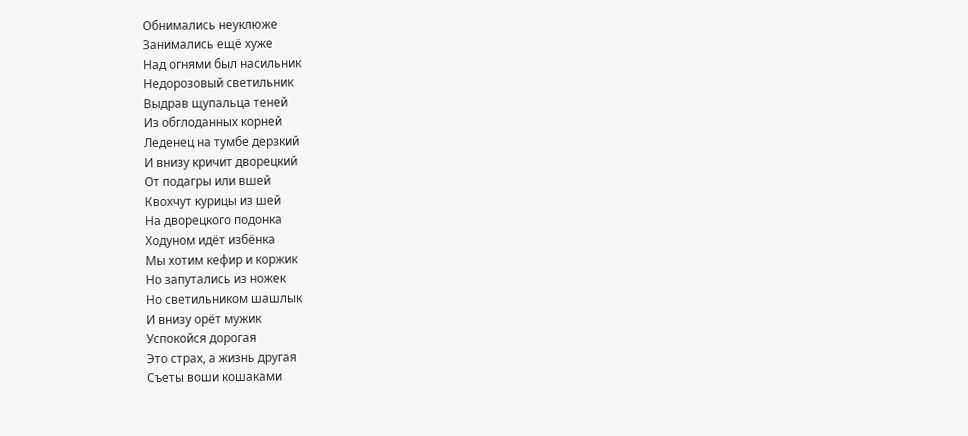Обнимались неуклюже
Занимались ещё хуже
Над огнями был насильник
Недорозовый светильник
Выдрав щупальца теней
Из обглоданных корней
Леденец на тумбе дерзкий
И внизу кричит дворецкий
От подагры или вшей
Квохчут курицы из шей
На дворецкого подонка
Ходуном идёт избёнка
Мы хотим кефир и коржик
Но запутались из ножек
Но светильником шашлык
И внизу орёт мужик
Успокойся дорогая
Это страх, а жизнь другая
Съеты воши кошаками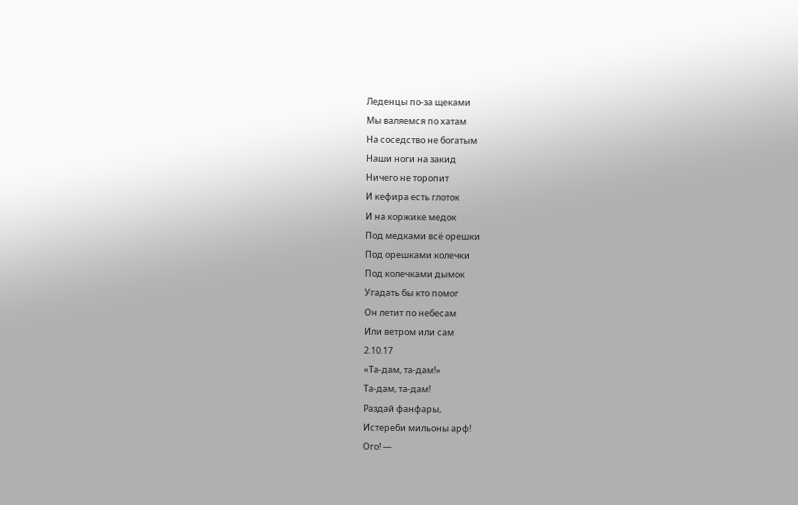Леденцы по-за щеками
Мы валяемся по хатам
На соседство не богатым
Наши ноги на закид
Ничего не торопит
И кефира есть глоток
И на коржике медок
Под медками всё орешки
Под орешками колечки
Под колечками дымок
Угадать бы кто помог
Он летит по небесам
Или ветром или сам
2.10.17
«Та-дам, та-дам!»
Та-дам, та-дам!
Раздай фанфары,
Истереби мильоны арф!
Ого! —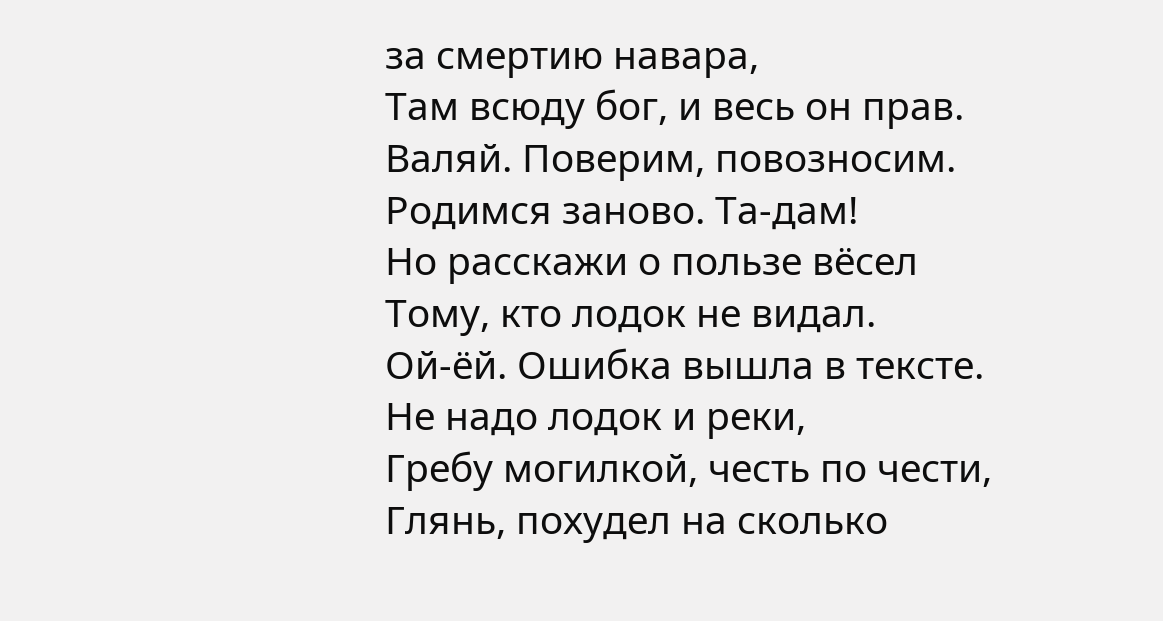за смертию навара,
Там всюду бог, и весь он прав.
Валяй. Поверим, повозносим.
Родимся заново. Та-дам!
Но расскажи о пользе вёсел
Тому, кто лодок не видал.
Ой-ёй. Ошибка вышла в тексте.
Не надо лодок и реки,
Гребу могилкой, честь по чести,
Глянь, похудел на сколько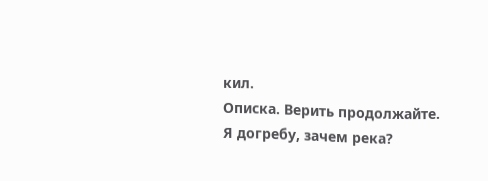кил.
Описка. Верить продолжайте.
Я догребу, зачем река?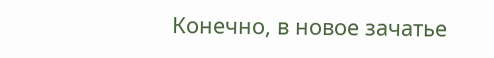Конечно, в новое зачатье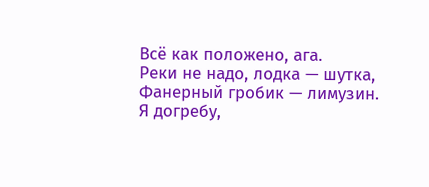Всё как положено, ага.
Реки не надо, лодка — шутка,
Фанерный гробик — лимузин.
Я догребу,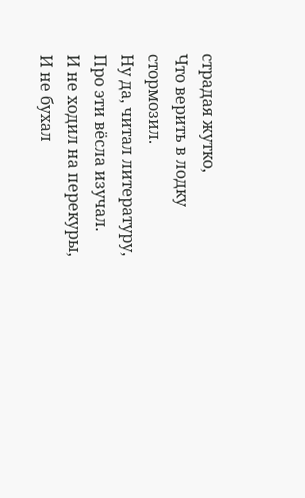страдая жутко,
Что верить в лодку стормозил.
Ну да, читал литературу,
Про эти вёсла изучал.
И не ходил на перекуры,
И не бухал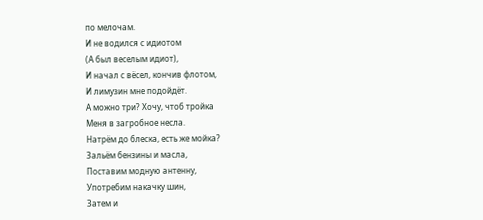по мелочам.
И не водился с идиотом
(А был веселым идиот),
И начал с вёсел, кончив флотом,
И лимузин мне подойдёт.
А можно три? Хочу, чтоб тройка
Меня в загробное несла.
Натрём до блеска, есть же мойка?
Зальём бензины и масла,
Поставим модную антенну,
Употребим накачку шин,
Затем и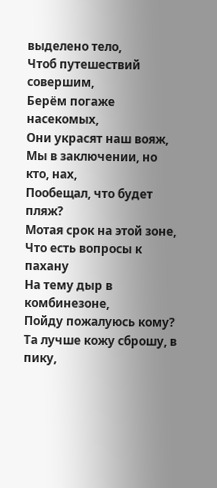выделено тело,
Чтоб путешествий совершим,
Берём погаже насекомых,
Они украсят наш вояж,
Мы в заключении, но кто, нах,
Пообещал, что будет пляж?
Мотая срок на этой зоне,
Что есть вопросы к пахану
На тему дыр в комбинезоне,
Пойду пожалуюсь кому?
Та лучше кожу сброшу, в пику,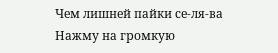Чем лишней пайки се-ля-ва
Нажму на громкую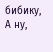бибику,
А ну,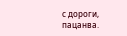с дороги, пацанва.